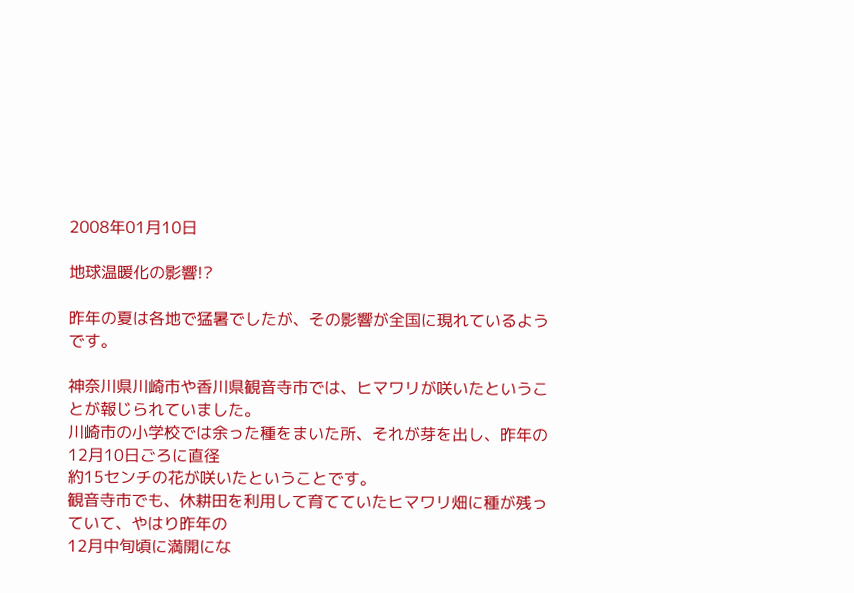2008年01月10日

地球温暖化の影響!?

昨年の夏は各地で猛暑でしたが、その影響が全国に現れているようです。

神奈川県川崎市や香川県観音寺市では、ヒマワリが咲いたということが報じられていました。
川崎市の小学校では余った種をまいた所、それが芽を出し、昨年の12月10日ごろに直径
約15センチの花が咲いたということです。
観音寺市でも、休耕田を利用して育てていたヒマワリ畑に種が残っていて、やはり昨年の
12月中旬頃に満開にな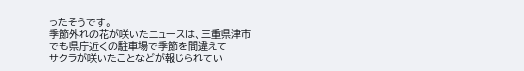ったそうです。
季節外れの花が咲いたニュースは、三重県津市でも県庁近くの駐車場で季節を間違えて
サクラが咲いたことなどが報じられてい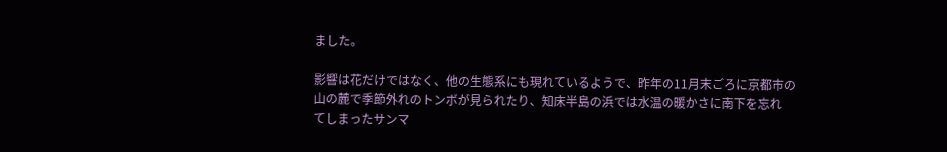ました。

影響は花だけではなく、他の生態系にも現れているようで、昨年の11月末ごろに京都市の
山の麓で季節外れのトンボが見られたり、知床半島の浜では水温の暖かさに南下を忘れ
てしまったサンマ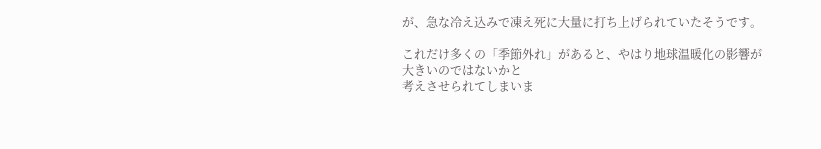が、急な冷え込みで凍え死に大量に打ち上げられていたそうです。

これだけ多くの「季節外れ」があると、やはり地球温暖化の影響が大きいのではないかと
考えさせられてしまいま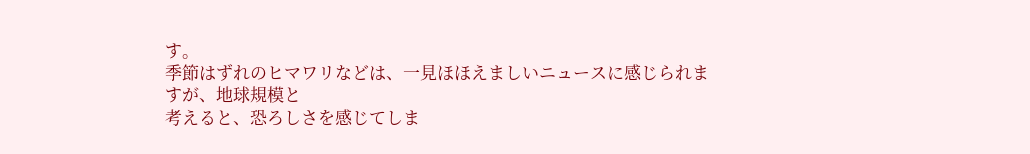す。
季節はずれのヒマワリなどは、一見ほほえましいニュースに感じられますが、地球規模と
考えると、恐ろしさを感じてしま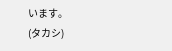います。
(タカシ)